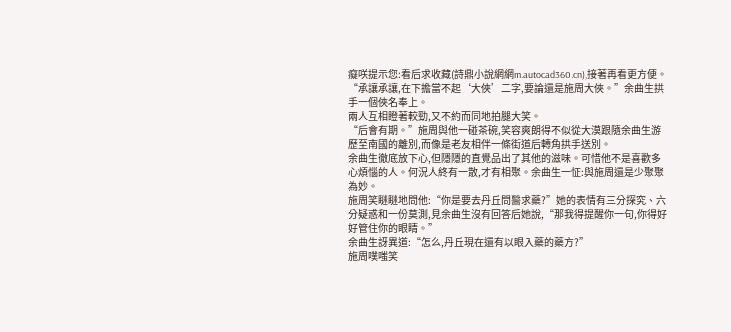癡咲提示您:看后求收藏(詩鼎小說網網m.autocad360.cn),接著再看更方便。
“承讓承讓,在下擔當不起‘大俠’二字,要論還是施周大俠。”余曲生拱手一個俠名奉上。
兩人互相瞪著較勁,又不約而同地拍腿大笑。
“后會有期。”施周與他一碰茶碗,笑容爽朗得不似從大漠跟隨余曲生游歷至南國的離別,而像是老友相伴一條街道后轉角拱手送別。
余曲生徹底放下心,但隱隱的直覺品出了其他的滋味。可惜他不是喜歡多心煩惱的人。何況人終有一散,才有相聚。余曲生一怔:與施周還是少聚聚為妙。
施周笑瞇瞇地問他:“你是要去丹丘問醫求藥?”她的表情有三分探究、六分疑惑和一份莫測,見余曲生沒有回答后她說,“那我得提醒你一句,你得好好管住你的眼睛。”
余曲生訝異道:“怎么,丹丘現在還有以眼入藥的藥方?”
施周噗嗤笑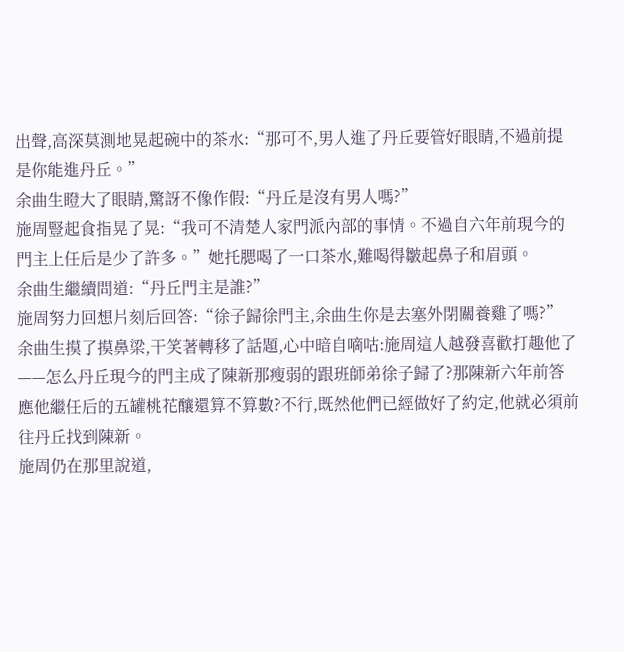出聲,高深莫測地晃起碗中的茶水:“那可不,男人進了丹丘要管好眼睛,不過前提是你能進丹丘。”
余曲生瞪大了眼睛,驚訝不像作假:“丹丘是沒有男人嗎?”
施周豎起食指晃了晃:“我可不清楚人家門派內部的事情。不過自六年前現今的門主上任后是少了許多。”她托腮喝了一口茶水,難喝得皺起鼻子和眉頭。
余曲生繼續問道:“丹丘門主是誰?”
施周努力回想片刻后回答:“徐子歸徐門主,余曲生你是去塞外閉關養雞了嗎?”
余曲生摸了摸鼻梁,干笑著轉移了話題,心中暗自嘀咕:施周這人越發喜歡打趣他了——怎么丹丘現今的門主成了陳新那瘦弱的跟班師弟徐子歸了?那陳新六年前答應他繼任后的五罐桃花釀還算不算數?不行,既然他們已經做好了約定,他就必須前往丹丘找到陳新。
施周仍在那里說道,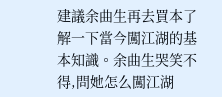建議余曲生再去買本了解一下當今闖江湖的基本知識。余曲生哭笑不得,問她怎么闖江湖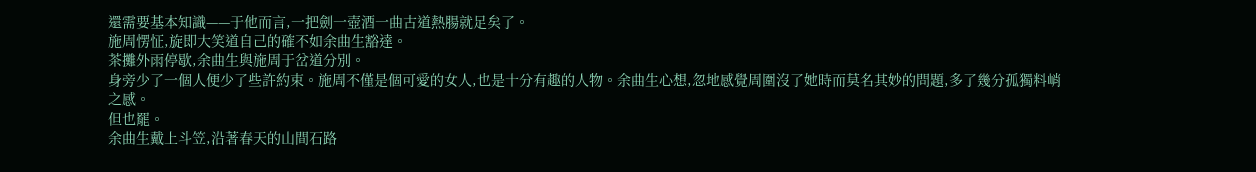還需要基本知識——于他而言,一把劍一壺酒一曲古道熱腸就足矣了。
施周愣怔,旋即大笑道自己的確不如余曲生豁達。
茶攤外雨停歇,余曲生與施周于岔道分別。
身旁少了一個人便少了些許約束。施周不僅是個可愛的女人,也是十分有趣的人物。余曲生心想,忽地感覺周圍沒了她時而莫名其妙的問題,多了幾分孤獨料峭之感。
但也罷。
余曲生戴上斗笠,沿著春天的山間石路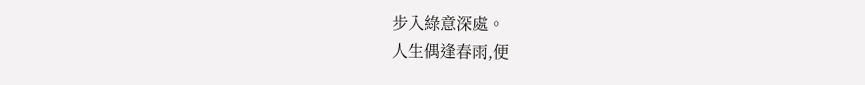步入綠意深處。
人生偶逢春雨,便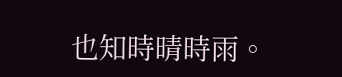也知時晴時雨。